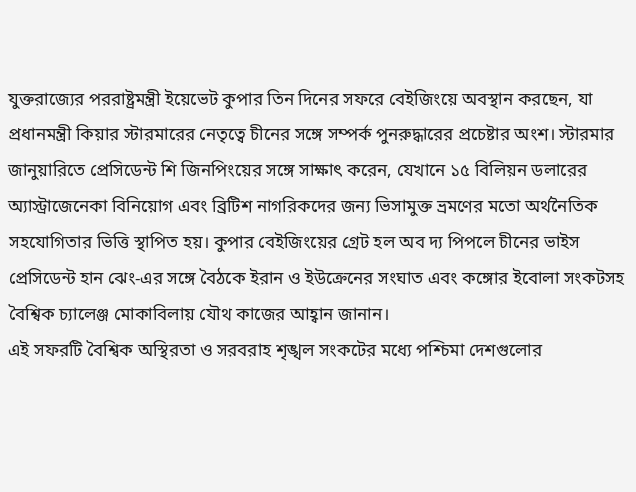যুক্তরাজ্যের পররাষ্ট্রমন্ত্রী ইয়েভেট কুপার তিন দিনের সফরে বেইজিংয়ে অবস্থান করছেন, যা প্রধানমন্ত্রী কিয়ার স্টারমারের নেতৃত্বে চীনের সঙ্গে সম্পর্ক পুনরুদ্ধারের প্রচেষ্টার অংশ। স্টারমার জানুয়ারিতে প্রেসিডেন্ট শি জিনপিংয়ের সঙ্গে সাক্ষাৎ করেন, যেখানে ১৫ বিলিয়ন ডলারের অ্যাস্ট্রাজেনেকা বিনিয়োগ এবং ব্রিটিশ নাগরিকদের জন্য ভিসামুক্ত ভ্রমণের মতো অর্থনৈতিক সহযোগিতার ভিত্তি স্থাপিত হয়। কুপার বেইজিংয়ের গ্রেট হল অব দ্য পিপলে চীনের ভাইস প্রেসিডেন্ট হান ঝেং-এর সঙ্গে বৈঠকে ইরান ও ইউক্রেনের সংঘাত এবং কঙ্গোর ইবোলা সংকটসহ বৈশ্বিক চ্যালেঞ্জ মোকাবিলায় যৌথ কাজের আহ্বান জানান।
এই সফরটি বৈশ্বিক অস্থিরতা ও সরবরাহ শৃঙ্খল সংকটের মধ্যে পশ্চিমা দেশগুলোর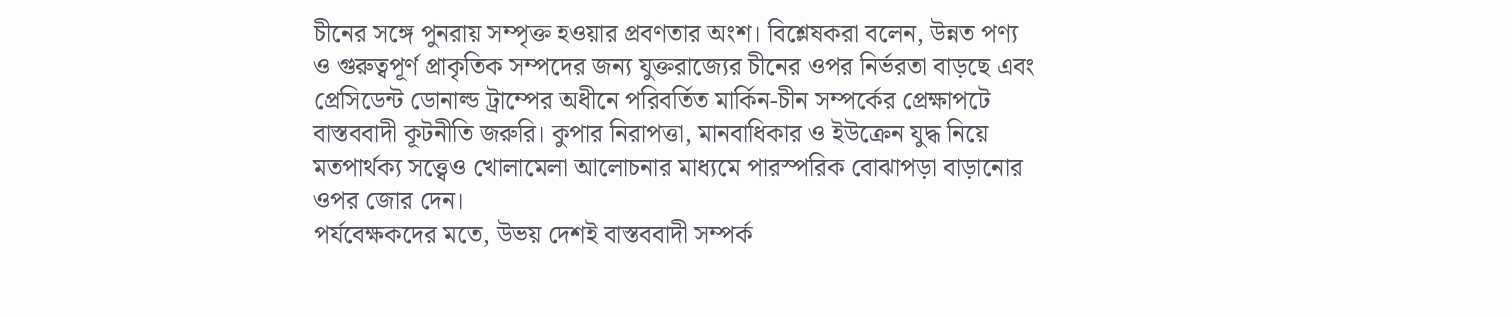চীনের সঙ্গে পুনরায় সম্পৃক্ত হওয়ার প্রবণতার অংশ। বিশ্লেষকরা বলেন, উন্নত পণ্য ও গুরুত্বপূর্ণ প্রাকৃতিক সম্পদের জন্য যুক্তরাজ্যের চীনের ওপর নির্ভরতা বাড়ছে এবং প্রেসিডেন্ট ডোনাল্ড ট্রাম্পের অধীনে পরিবর্তিত মার্কিন-চীন সম্পর্কের প্রেক্ষাপটে বাস্তববাদী কূটনীতি জরুরি। কুপার নিরাপত্তা, মানবাধিকার ও ইউক্রেন যুদ্ধ নিয়ে মতপার্থক্য সত্ত্বেও খোলামেলা আলোচনার মাধ্যমে পারস্পরিক বোঝাপড়া বাড়ানোর ওপর জোর দেন।
পর্যবেক্ষকদের মতে, উভয় দেশই বাস্তববাদী সম্পর্ক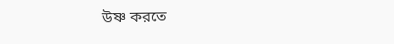উষ্ণ করতে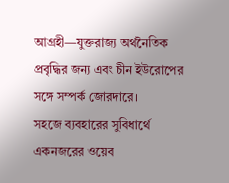আগ্রহী—যুক্তরাজ্য অর্থনৈতিক প্রবৃদ্ধির জন্য এবং চীন ইউরোপের সঙ্গে সম্পর্ক জোরদারে।
সহজে ব্যবহারের সুবিধার্থে একনজরের ওয়েব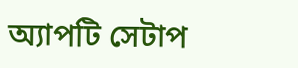অ্যাপটি সেটাপ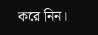করে নিন।